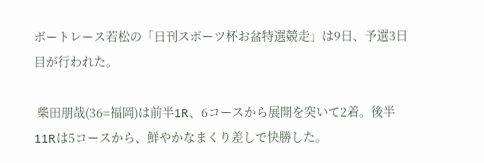ボートレース若松の「日刊スポーツ杯お盆特選競走」は9日、予選3日目が行われた。

 柴田朋哉(36=福岡)は前半1R、6コースから展開を突いて2着。後半11Rは5コースから、鮮やかなまくり差しで快勝した。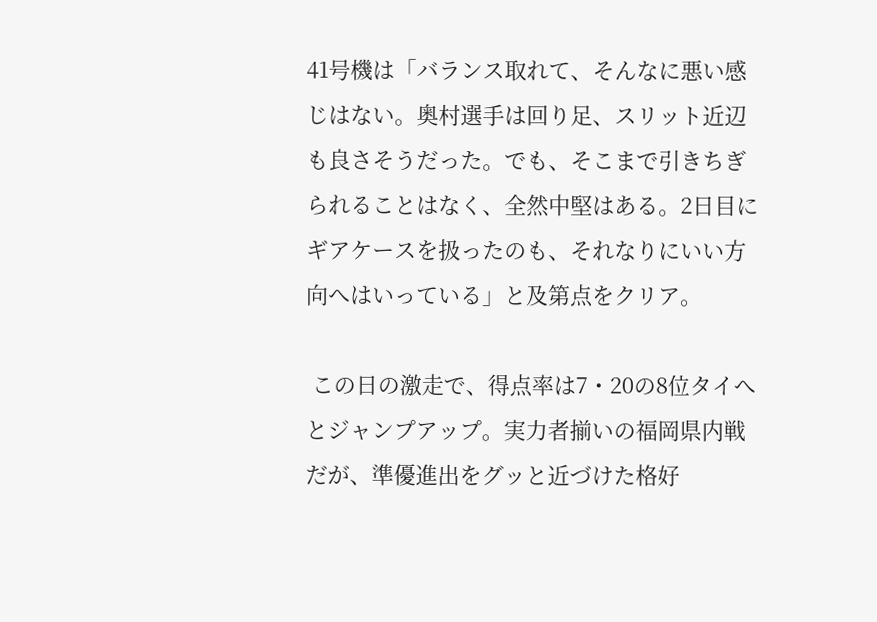41号機は「バランス取れて、そんなに悪い感じはない。奥村選手は回り足、スリット近辺も良さそうだった。でも、そこまで引きちぎられることはなく、全然中堅はある。2日目にギアケースを扱ったのも、それなりにいい方向へはいっている」と及第点をクリア。

 この日の激走で、得点率は7・20の8位タイへとジャンプアップ。実力者揃いの福岡県内戦だが、準優進出をグッと近づけた格好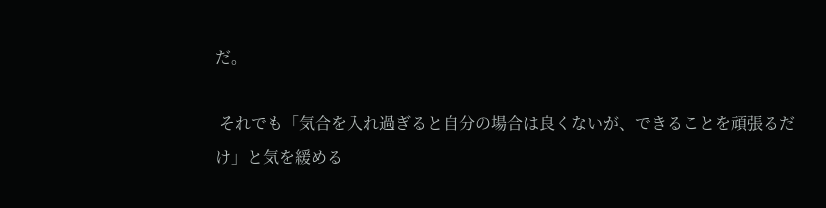だ。

 それでも「気合を入れ過ぎると自分の場合は良くないが、できることを頑張るだけ」と気を緩める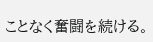ことなく奮闘を続ける。